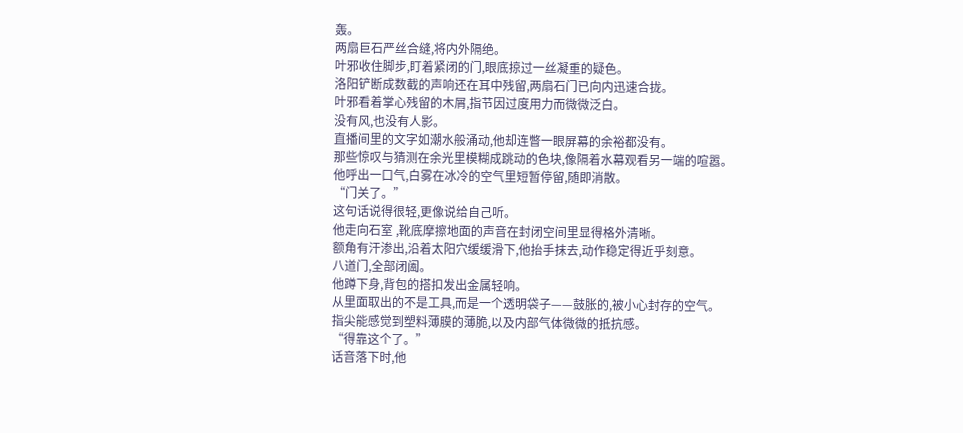轰。
两扇巨石严丝合缝,将内外隔绝。
叶邪收住脚步,盯着紧闭的门,眼底掠过一丝凝重的疑色。
洛阳铲断成数截的声响还在耳中残留,两扇石门已向内迅速合拢。
叶邪看着掌心残留的木屑,指节因过度用力而微微泛白。
没有风,也没有人影。
直播间里的文字如潮水般涌动,他却连瞥一眼屏幕的余裕都没有。
那些惊叹与猜测在余光里模糊成跳动的色块,像隔着水幕观看另一端的喧嚣。
他呼出一口气,白雾在冰冷的空气里短暂停留,随即消散。
“门关了。”
这句话说得很轻,更像说给自己听。
他走向石室 ,靴底摩擦地面的声音在封闭空间里显得格外清晰。
额角有汗渗出,沿着太阳穴缓缓滑下,他抬手抹去,动作稳定得近乎刻意。
八道门,全部闭阖。
他蹲下身,背包的搭扣发出金属轻响。
从里面取出的不是工具,而是一个透明袋子——鼓胀的,被小心封存的空气。
指尖能感觉到塑料薄膜的薄脆,以及内部气体微微的抵抗感。
“得靠这个了。”
话音落下时,他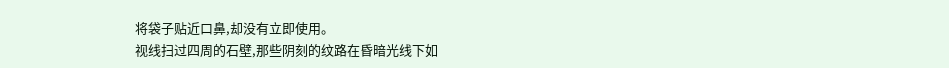将袋子贴近口鼻,却没有立即使用。
视线扫过四周的石壁,那些阴刻的纹路在昏暗光线下如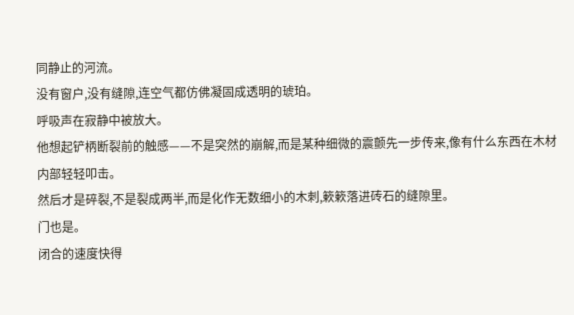同静止的河流。
没有窗户,没有缝隙,连空气都仿佛凝固成透明的琥珀。
呼吸声在寂静中被放大。
他想起铲柄断裂前的触感——不是突然的崩解,而是某种细微的震颤先一步传来,像有什么东西在木材内部轻轻叩击。
然后才是碎裂,不是裂成两半,而是化作无数细小的木刺,簌簌落进砖石的缝隙里。
门也是。
闭合的速度快得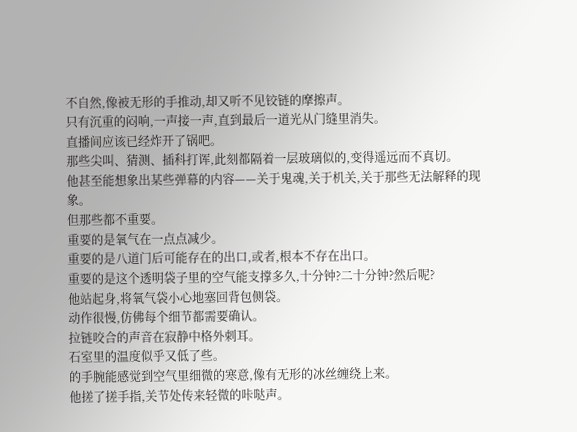不自然,像被无形的手推动,却又听不见铰链的摩擦声。
只有沉重的闷响,一声接一声,直到最后一道光从门缝里消失。
直播间应该已经炸开了锅吧。
那些尖叫、猜测、插科打诨,此刻都隔着一层玻璃似的,变得遥远而不真切。
他甚至能想象出某些弹幕的内容——关于鬼魂,关于机关,关于那些无法解释的现象。
但那些都不重要。
重要的是氧气在一点点减少。
重要的是八道门后可能存在的出口,或者,根本不存在出口。
重要的是这个透明袋子里的空气能支撑多久,十分钟?二十分钟?然后呢?
他站起身,将氧气袋小心地塞回背包侧袋。
动作很慢,仿佛每个细节都需要确认。
拉链咬合的声音在寂静中格外刺耳。
石室里的温度似乎又低了些。
的手腕能感觉到空气里细微的寒意,像有无形的冰丝缠绕上来。
他搓了搓手指,关节处传来轻微的咔哒声。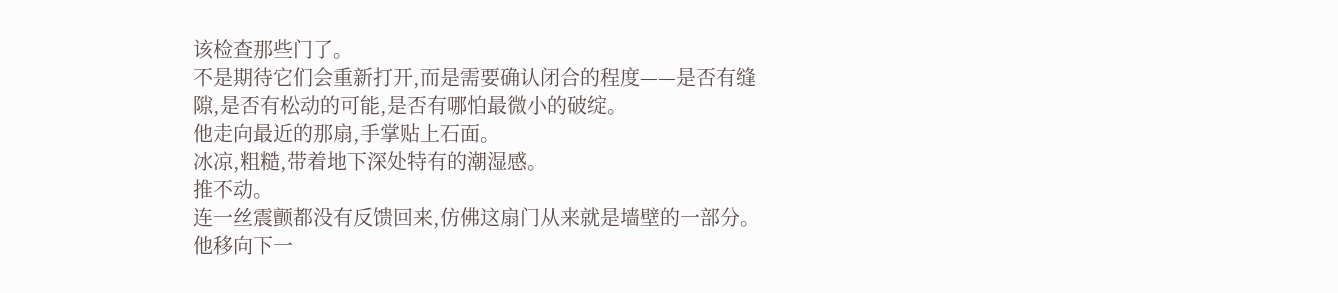该检查那些门了。
不是期待它们会重新打开,而是需要确认闭合的程度——是否有缝隙,是否有松动的可能,是否有哪怕最微小的破绽。
他走向最近的那扇,手掌贴上石面。
冰凉,粗糙,带着地下深处特有的潮湿感。
推不动。
连一丝震颤都没有反馈回来,仿佛这扇门从来就是墙壁的一部分。
他移向下一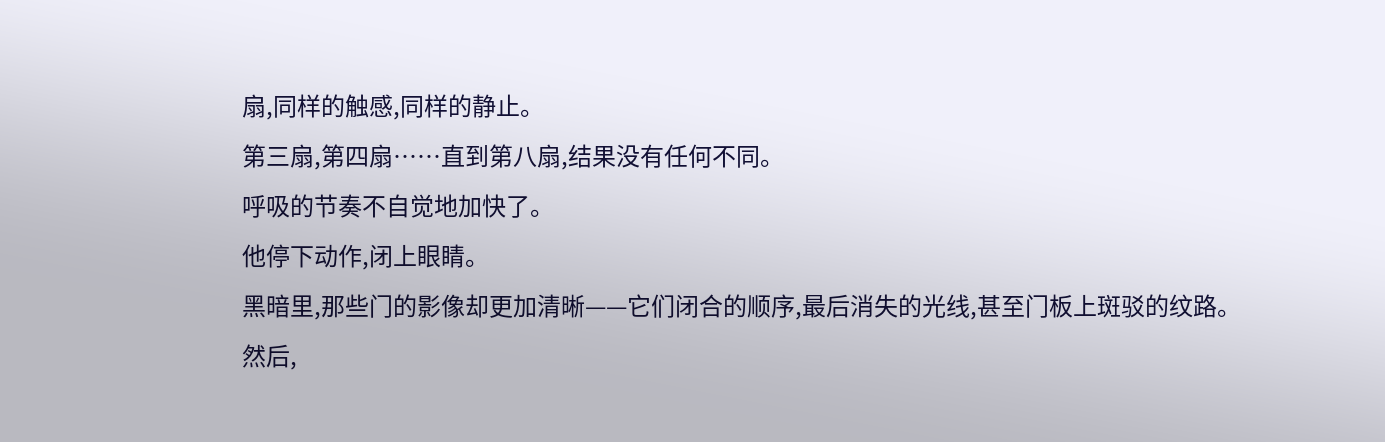扇,同样的触感,同样的静止。
第三扇,第四扇……直到第八扇,结果没有任何不同。
呼吸的节奏不自觉地加快了。
他停下动作,闭上眼睛。
黑暗里,那些门的影像却更加清晰——它们闭合的顺序,最后消失的光线,甚至门板上斑驳的纹路。
然后,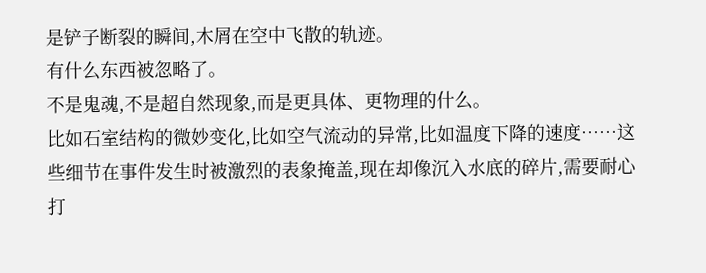是铲子断裂的瞬间,木屑在空中飞散的轨迹。
有什么东西被忽略了。
不是鬼魂,不是超自然现象,而是更具体、更物理的什么。
比如石室结构的微妙变化,比如空气流动的异常,比如温度下降的速度……这些细节在事件发生时被激烈的表象掩盖,现在却像沉入水底的碎片,需要耐心打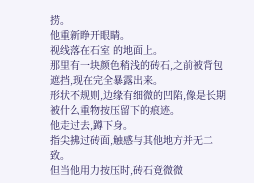捞。
他重新睁开眼睛。
视线落在石室 的地面上。
那里有一块颜色稍浅的砖石,之前被背包遮挡,现在完全暴露出来。
形状不规则,边缘有细微的凹陷,像是长期被什么重物按压留下的痕迹。
他走过去,蹲下身。
指尖拂过砖面,触感与其他地方并无二致。
但当他用力按压时,砖石竟微微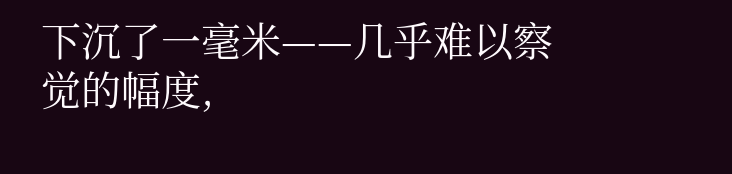下沉了一毫米——几乎难以察觉的幅度,